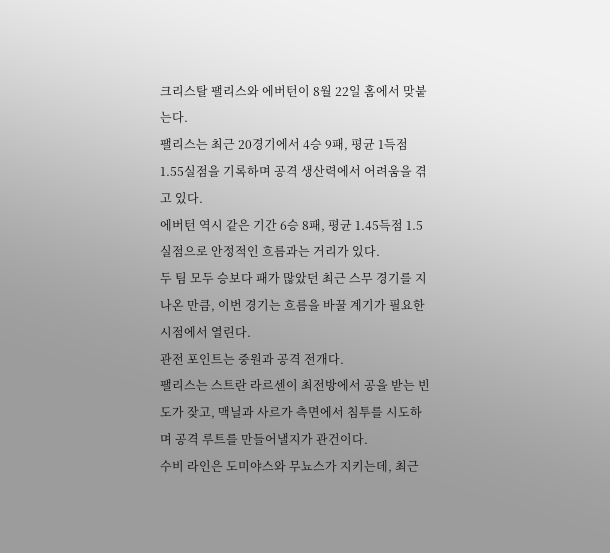크리스탈 팰리스와 에버턴이 8월 22일 홈에서 맞붙는다.
팰리스는 최근 20경기에서 4승 9패, 평균 1득점 1.55실점을 기록하며 공격 생산력에서 어려움을 겪고 있다.
에버턴 역시 같은 기간 6승 8패, 평균 1.45득점 1.5실점으로 안정적인 흐름과는 거리가 있다.
두 팀 모두 승보다 패가 많았던 최근 스무 경기를 지나온 만큼, 이번 경기는 흐름을 바꿀 계기가 필요한 시점에서 열린다.
관전 포인트는 중원과 공격 전개다.
팰리스는 스트란 라르센이 최전방에서 공을 받는 빈도가 잦고, 맥닐과 사르가 측면에서 침투를 시도하며 공격 루트를 만들어낼지가 관건이다.
수비 라인은 도미야스와 무뇨스가 지키는데, 최근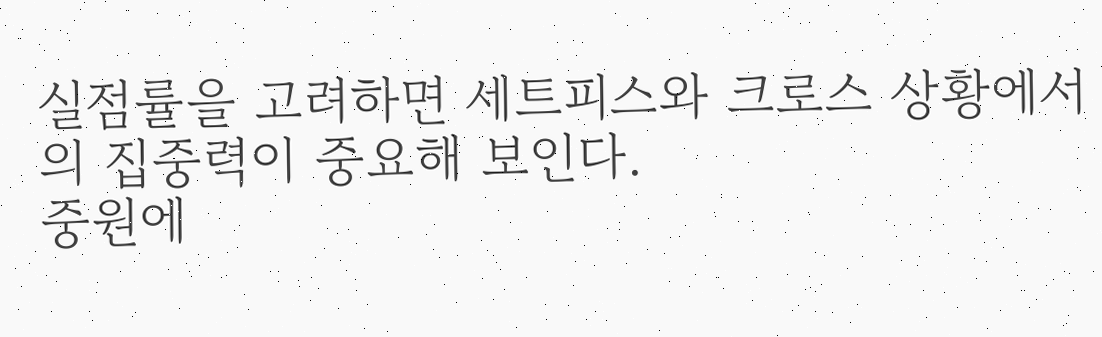실점률을 고려하면 세트피스와 크로스 상황에서의 집중력이 중요해 보인다.
중원에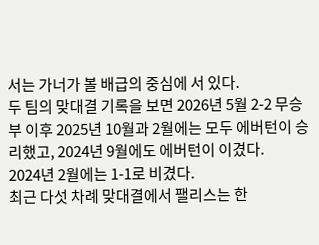서는 가너가 볼 배급의 중심에 서 있다.
두 팀의 맞대결 기록을 보면 2026년 5월 2-2 무승부 이후 2025년 10월과 2월에는 모두 에버턴이 승리했고, 2024년 9월에도 에버턴이 이겼다.
2024년 2월에는 1-1로 비겼다.
최근 다섯 차례 맞대결에서 팰리스는 한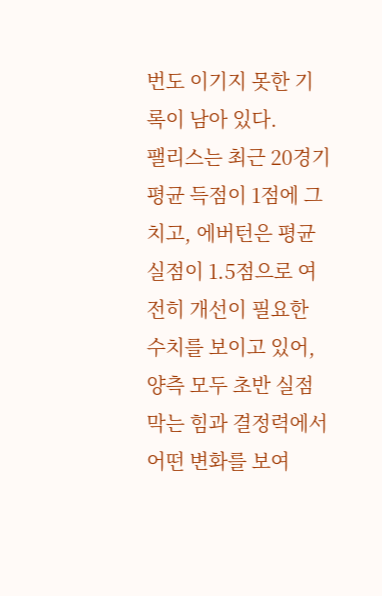번도 이기지 못한 기록이 남아 있다.
팰리스는 최근 20경기 평균 득점이 1점에 그치고, 에버턴은 평균 실점이 1.5점으로 여전히 개선이 필요한 수치를 보이고 있어, 양측 모두 초반 실점 막는 힘과 결정력에서 어떤 변화를 보여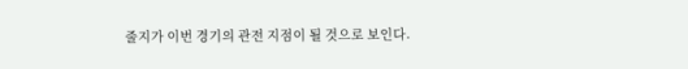줄지가 이번 경기의 관전 지점이 될 것으로 보인다.